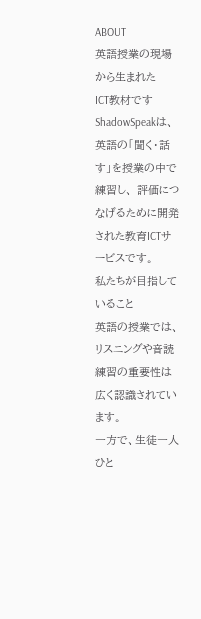ABOUT
英語授業の現場から生まれた
ICT教材です
ShadowSpeakは、英語の「聞く・話す」を授業の中で練習し、 評価につなげるために開発された教育ICTサービスです。
私たちが目指していること
英語の授業では、リスニングや音読練習の重要性は広く認識されています。
一方で、生徒一人ひと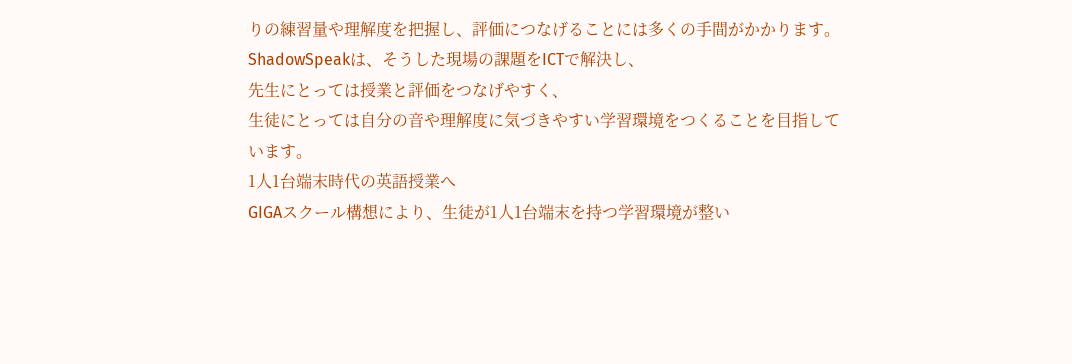りの練習量や理解度を把握し、評価につなげることには多くの手間がかかります。
ShadowSpeakは、そうした現場の課題をICTで解決し、
先生にとっては授業と評価をつなげやすく、
生徒にとっては自分の音や理解度に気づきやすい学習環境をつくることを目指しています。
1人1台端末時代の英語授業へ
GIGAスクール構想により、生徒が1人1台端末を持つ学習環境が整い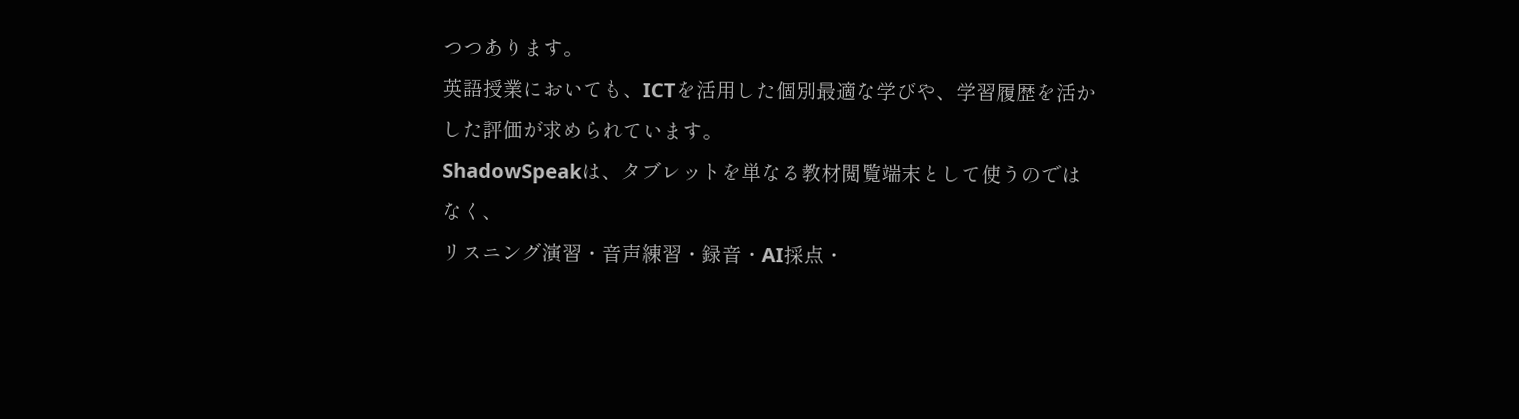つつあります。
英語授業においても、ICTを活用した個別最適な学びや、学習履歴を活かした評価が求められています。
ShadowSpeakは、タブレットを単なる教材閲覧端末として使うのではなく、
リスニング演習・音声練習・録音・AI採点・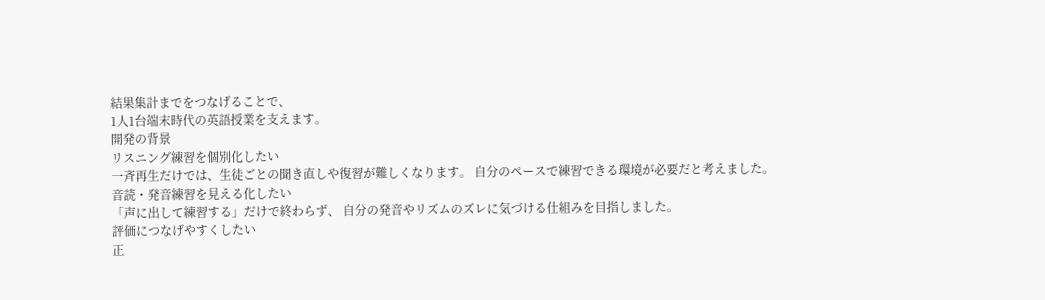結果集計までをつなげることで、
1人1台端末時代の英語授業を支えます。
開発の背景
リスニング練習を個別化したい
一斉再生だけでは、生徒ごとの聞き直しや復習が難しくなります。 自分のペースで練習できる環境が必要だと考えました。
音読・発音練習を見える化したい
「声に出して練習する」だけで終わらず、 自分の発音やリズムのズレに気づける仕組みを目指しました。
評価につなげやすくしたい
正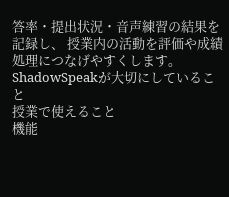答率・提出状況・音声練習の結果を記録し、 授業内の活動を評価や成績処理につなげやすくします。
ShadowSpeakが大切にしていること
授業で使えること
機能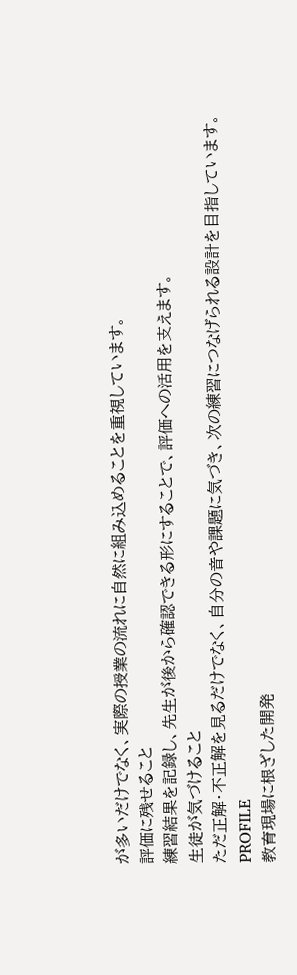が多いだけでなく、実際の授業の流れに自然に組み込めることを重視しています。
評価に残せること
練習結果を記録し、先生が後から確認できる形にすることで、評価への活用を支えます。
生徒が気づけること
ただ正解・不正解を見るだけでなく、自分の音や課題に気づき、次の練習につなげられる設計を目指しています。
PROFILE
教育現場に根ざした開発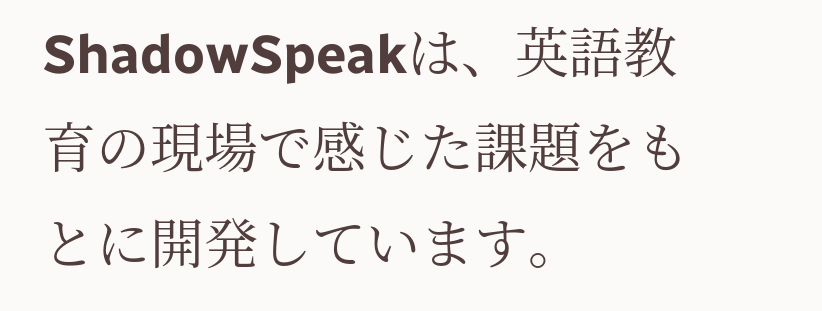ShadowSpeakは、英語教育の現場で感じた課題をもとに開発しています。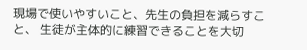現場で使いやすいこと、先生の負担を減らすこと、 生徒が主体的に練習できることを大切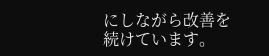にしながら改善を続けています。